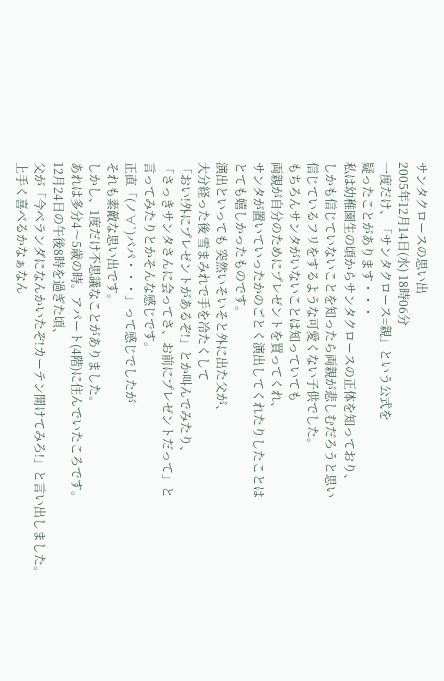サンタクロースの思い出
2005年12月14日(水) 18時06分
一度だけ、「サンタクロース=親」という公式を
疑ったことがあります・・・
私は幼稚園生の頃からサンタクロースの正体を知っており、
しかも信じていないことを知ったら両親が悲しむだろうと思い
信じているフリをするような可愛くない子供でした。
もちろんサンタがいないことは知っていても
両親が自分のためにプレゼントを買ってくれ、
サンタが置いていったかのごとく演出してくれたりしたことは
とても嬉しかったものです。
演出といっても 突然いそいそと外に出た父が、
大分経った後 雪まみれで手を冷たくして
「おい!外にプレゼントがあるぞ!」とか叫んでみたり、
「さっきサンタさんに会ってさ、お前にプレゼントだって」と
言ってみたりとかそんな感じです。
正直「(ノ∀`)パパ・・・」って感じでしたが
それも素敵な思い出です。
しかし、1度だけ不思議なことがありました。
あれは多分4〜5歳の時。アパート(4階)に住んでいたころです。
12月24日の午後8時を過ぎた頃、
父が「今ベランダになんかいたぞ!カーテン開けてみろ!」と言い出しました。
上手く喜べるかなぁなん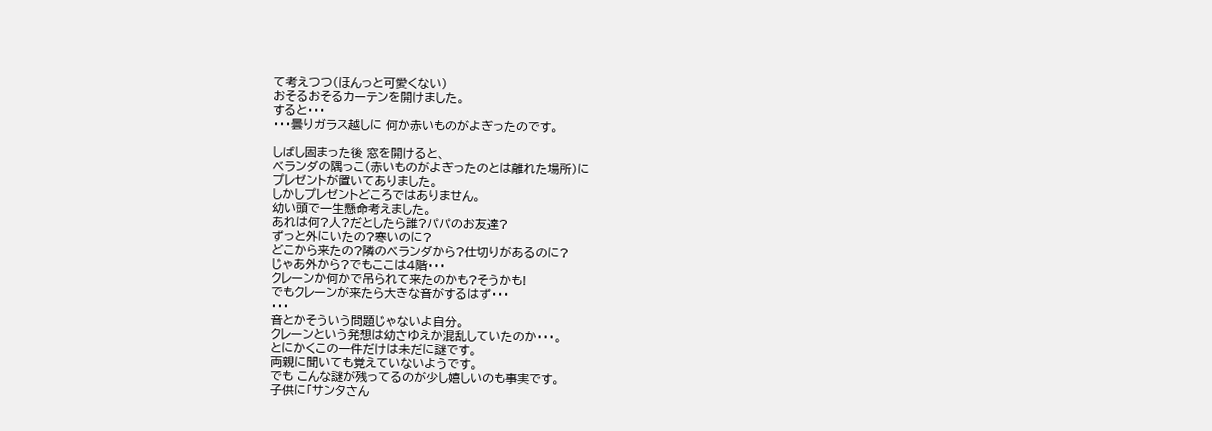て考えつつ(ほんっと可愛くない)
おそるおそるカーテンを開けました。
すると・・・
・・・曇りガラス越しに 何か赤いものがよぎったのです。

しばし固まった後 窓を開けると、
ベランダの隅っこ(赤いものがよぎったのとは離れた場所)に
プレゼントが置いてありました。
しかしプレゼントどころではありません。
幼い頭で一生懸命考えました。
あれは何?人?だとしたら誰?パパのお友達?
ずっと外にいたの?寒いのに?
どこから来たの?隣のベランダから?仕切りがあるのに?
じゃあ外から?でもここは4階・・・
クレーンか何かで吊られて来たのかも?そうかも!
でもクレーンが来たら大きな音がするはず・・・
・・・
音とかそういう問題じゃないよ自分。
クレーンという発想は幼さゆえか混乱していたのか・・・。
とにかくこの一件だけは未だに謎です。
両親に聞いても覚えていないようです。
でも こんな謎が残ってるのが少し嬉しいのも事実です。
子供に「サンタさん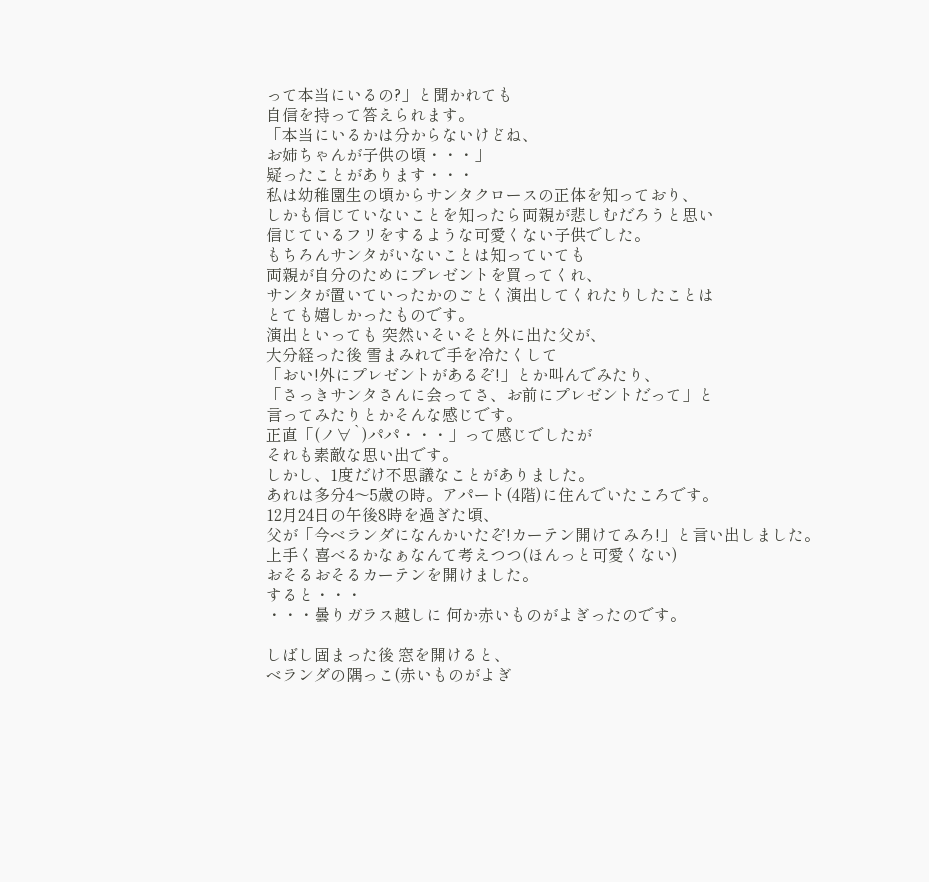って本当にいるの?」と聞かれても
自信を持って答えられます。
「本当にいるかは分からないけどね、
お姉ちゃんが子供の頃・・・」
疑ったことがあります・・・
私は幼稚園生の頃からサンタクロースの正体を知っており、
しかも信じていないことを知ったら両親が悲しむだろうと思い
信じているフリをするような可愛くない子供でした。
もちろんサンタがいないことは知っていても
両親が自分のためにプレゼントを買ってくれ、
サンタが置いていったかのごとく演出してくれたりしたことは
とても嬉しかったものです。
演出といっても 突然いそいそと外に出た父が、
大分経った後 雪まみれで手を冷たくして
「おい!外にプレゼントがあるぞ!」とか叫んでみたり、
「さっきサンタさんに会ってさ、お前にプレゼントだって」と
言ってみたりとかそんな感じです。
正直「(ノ∀`)パパ・・・」って感じでしたが
それも素敵な思い出です。
しかし、1度だけ不思議なことがありました。
あれは多分4〜5歳の時。アパート(4階)に住んでいたころです。
12月24日の午後8時を過ぎた頃、
父が「今ベランダになんかいたぞ!カーテン開けてみろ!」と言い出しました。
上手く喜べるかなぁなんて考えつつ(ほんっと可愛くない)
おそるおそるカーテンを開けました。
すると・・・
・・・曇りガラス越しに 何か赤いものがよぎったのです。

しばし固まった後 窓を開けると、
ベランダの隅っこ(赤いものがよぎ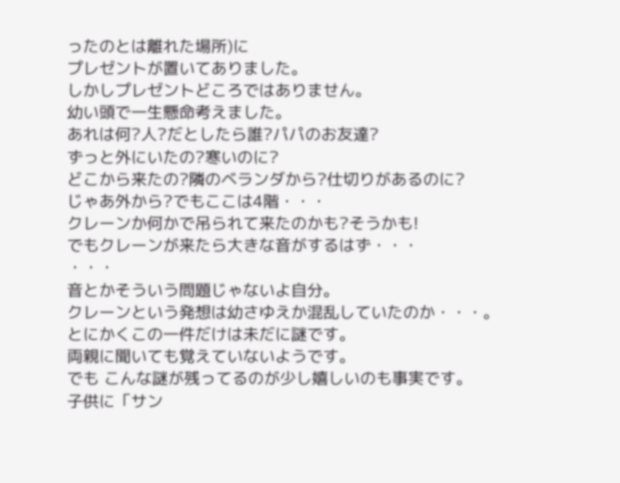ったのとは離れた場所)に
プレゼントが置いてありました。
しかしプレゼントどころではありません。
幼い頭で一生懸命考えました。
あれは何?人?だとしたら誰?パパのお友達?
ずっと外にいたの?寒いのに?
どこから来たの?隣のベランダから?仕切りがあるのに?
じゃあ外から?でもここは4階・・・
クレーンか何かで吊られて来たのかも?そうかも!
でもクレーンが来たら大きな音がするはず・・・
・・・
音とかそういう問題じゃないよ自分。
クレーンという発想は幼さゆえか混乱していたのか・・・。
とにかくこの一件だけは未だに謎です。
両親に聞いても覚えていないようです。
でも こんな謎が残ってるのが少し嬉しいのも事実です。
子供に「サン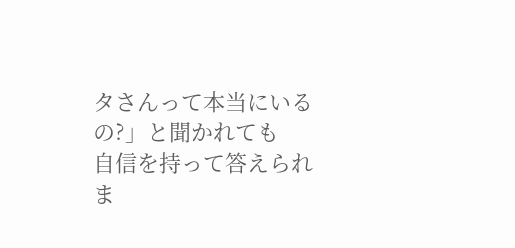タさんって本当にいるの?」と聞かれても
自信を持って答えられま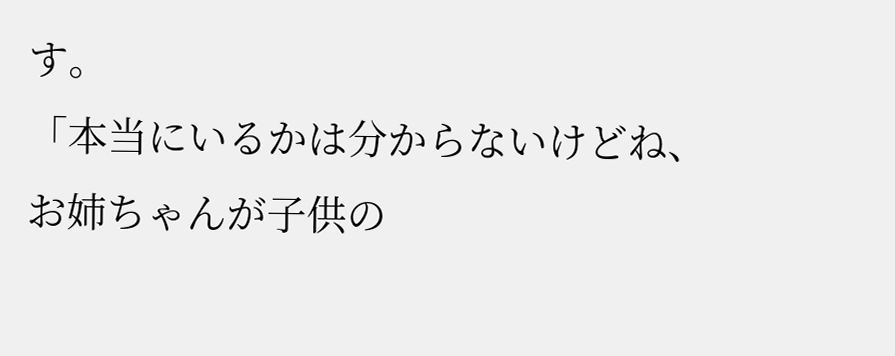す。
「本当にいるかは分からないけどね、
お姉ちゃんが子供の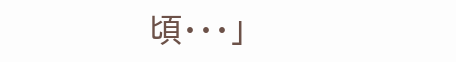頃・・・」